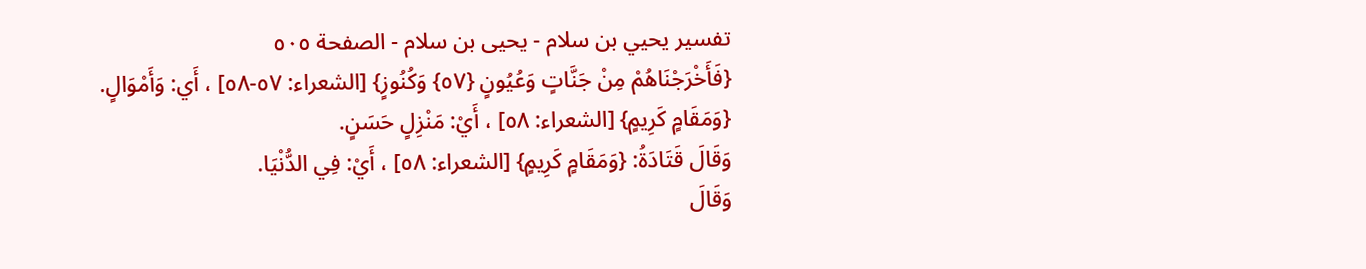تفسير يحيي بن سلام - يحيى بن سلام - الصفحة ٥٠٥
{فَأَخْرَجْنَاهُمْ مِنْ جَنَّاتٍ وَعُيُونٍ {٥٧} وَكُنُوزٍ} [الشعراء: ٥٧-٥٨] ، أَي: وَأَمْوَالٍ.
{وَمَقَامٍ كَرِيمٍ} [الشعراء: ٥٨] ، أَيْ: مَنْزِلٍ حَسَنٍ.
وَقَالَ قَتَادَةُ: {وَمَقَامٍ كَرِيمٍ} [الشعراء: ٥٨] ، أَيْ: فِي الدُّنْيَا.
وَقَالَ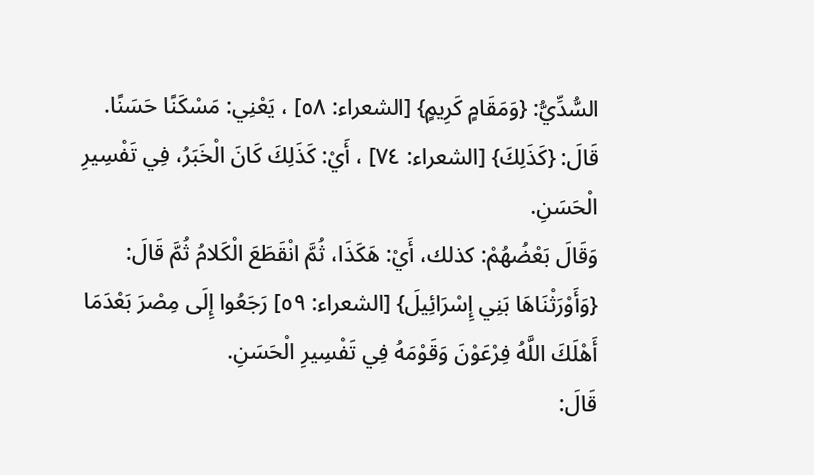السُّدِّيُّ: {وَمَقَامٍ كَرِيمٍ} [الشعراء: ٥٨] ، يَعْنِي: مَسْكَنًا حَسَنًا.
قَالَ: {كَذَلِكَ} [الشعراء: ٧٤] ، أَيْ: كَذَلِكَ كَانَ الْخَبَرُ، فِي تَفْسِيرِ الْحَسَنِ.
وَقَالَ بَعْضُهُمْ: كذلك، أَيْ: هَكَذَا، ثُمَّ انْقَطَعَ الْكَلامُ ثُمَّ قَالَ: {وَأَوْرَثْنَاهَا بَنِي إِسْرَائِيلَ} [الشعراء: ٥٩] رَجَعُوا إِلَى مِصْرَ بَعْدَمَا أَهْلَكَ اللَّهُ فِرْعَوْنَ وَقَوْمَهُ فِي تَفْسِيرِ الْحَسَنِ.
قَالَ: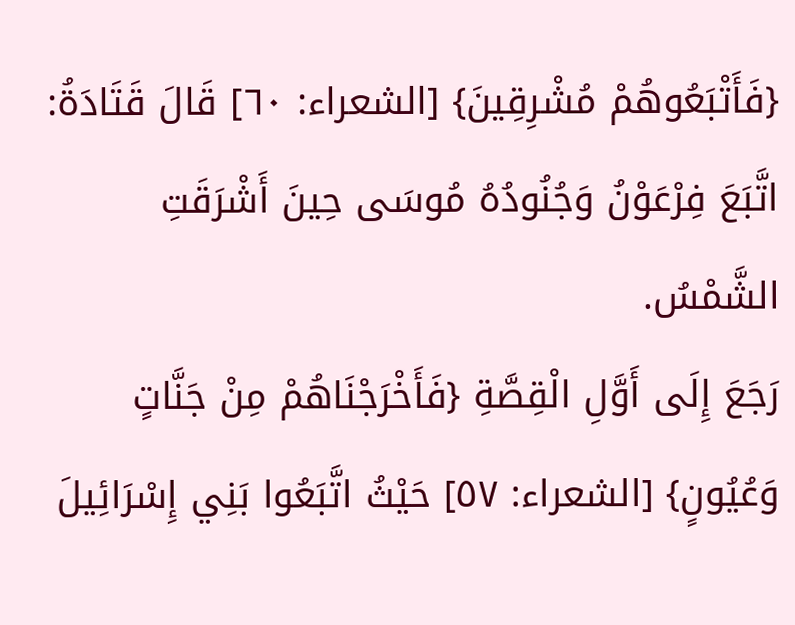{فَأَتْبَعُوهُمْ مُشْرِقِينَ} [الشعراء: ٦٠] قَالَ قَتَادَةُ: اتَّبَعَ فِرْعَوْنُ وَجُنُودُهُ مُوسَى حِينَ أَشْرَقَتِ الشَّمْسُ.
رَجَعَ إِلَى أَوَّلِ الْقِصَّةِ {فَأَخْرَجْنَاهُمْ مِنْ جَنَّاتٍ وَعُيُونٍ} [الشعراء: ٥٧] حَيْثُ اتَّبَعُوا بَنِي إِسْرَائِيلَ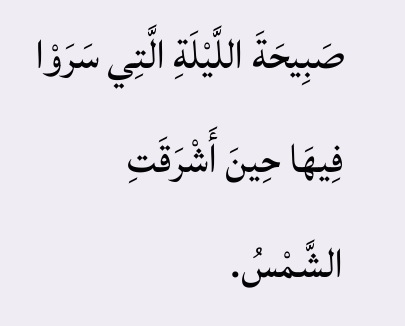صَبِيحَةَ اللَّيْلَةِ الَّتِي سَرَوْا فِيهَا حِينَ أَشْرَقَتِ الشَّمْسُ.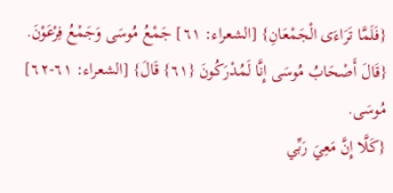{فَلَمَّا تَرَاءَى الْجَمْعَانِ} [الشعراء: ٦١] جَمْعُ مُوسَى وَجَمْعُ فِرْعَوْنَ.
{قَالَ أَصْحَابُ مُوسَى إِنَّا لَمُدْرَكُونَ {٦١} قَالَ} [الشعراء: ٦١-٦٢] مُوسَى.
{كَلَّا إِنَّ مَعِيَ رَبِّي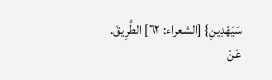سَيَهْدِينِ} [الشعراء: ٦٢] الطَّرِيقَ.
عَنْ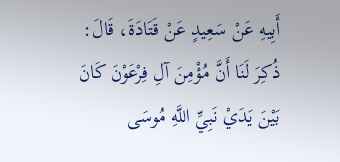أَبِيهِ عَنْ سَعِيدٍ عَنْ قَتَادَةَ، قَالَ: ذُكِرَ لَنَا أَنَّ مُؤْمِنَ آلِ فِرْعَوْنَ كَانَ بَيْنَ يَدَيْ نَبِيِّ اللَّهِ مُوسَى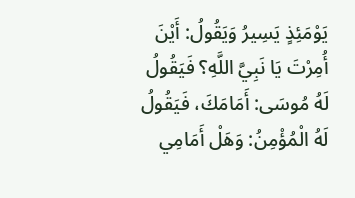يَوْمَئِذٍ يَسِيرُ وَيَقُولُ: أَيْنَ أُمِرْتَ يَا نَبِيَّ اللَّهِ؟ فَيَقُولُ لَهُ مُوسَى: أَمَامَكَ، فَيَقُولُ لَهُ الْمُؤْمِنُ: وَهَلْ أَمَامِي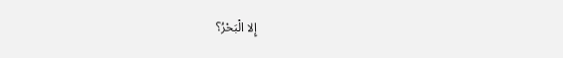إِلا الْبَحْرُ؟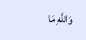وَاللَّهِ مَا